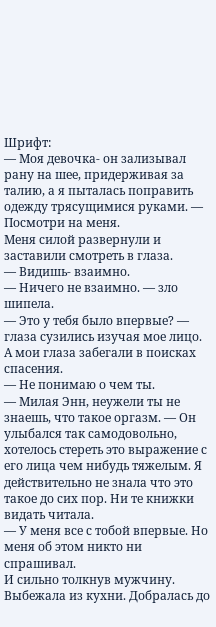Шрифт:
— Моя девочка- он зализывал рану на шее, придерживая за талию, а я пыталась поправить одежду трясущимися руками. — Посмотри на меня.
Меня силой развернули и заставили смотреть в глаза.
— Видишь- взаимно.
— Ничего не взаимно. — зло шипела.
— Это у тебя было впервые? — глаза сузились изучая мое лицо. А мои глаза забегали в поисках спасения.
— Не понимаю о чем ты.
— Милая Энн, неужели ты не знаешь, что такое оргазм. — Он улыбался так самодовольно, хотелось стереть это выражение с его лица чем нибудь тяжелым. Я действительно не знала что это такое до сих пор. Ни те книжки видать читала.
— У меня все с тобой впервые. Но меня об этом никто ни спрашивал.
И сильно толкнув мужчину. Выбежала из кухни. Добралась до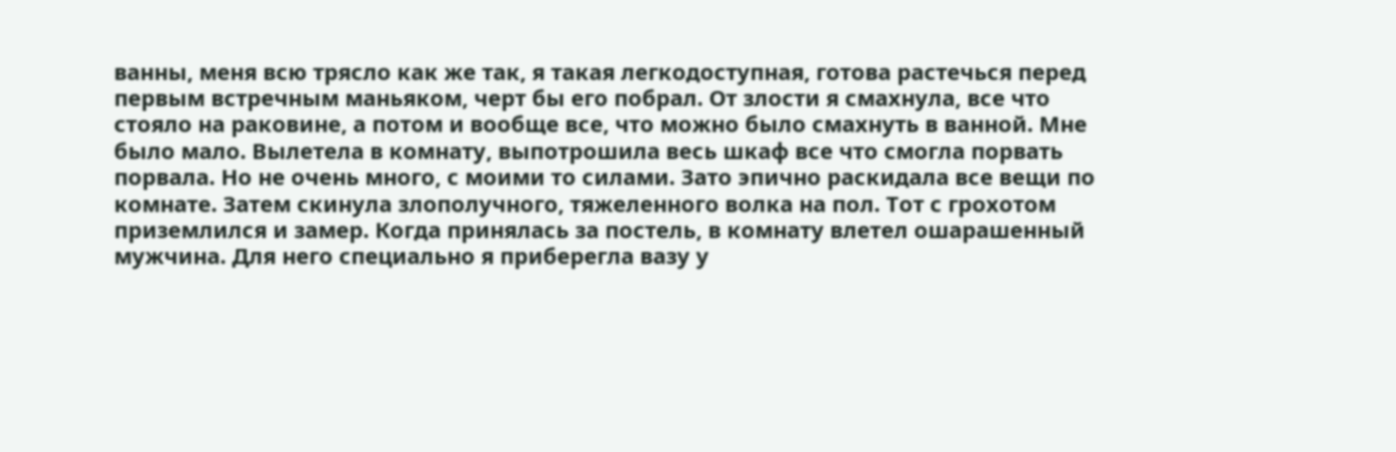ванны, меня всю трясло как же так, я такая легкодоступная, готова растечься перед первым встречным маньяком, черт бы его побрал. От злости я смахнула, все что стояло на раковине, а потом и вообще все, что можно было смахнуть в ванной. Мне было мало. Вылетела в комнату, выпотрошила весь шкаф все что смогла порвать порвала. Но не очень много, с моими то силами. Зато эпично раскидала все вещи по комнате. Затем скинула злополучного, тяжеленного волка на пол. Тот с грохотом приземлился и замер. Когда принялась за постель, в комнату влетел ошарашенный мужчина. Для него специально я приберегла вазу у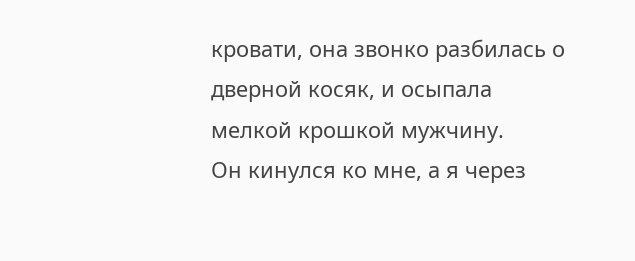кровати, она звонко разбилась о дверной косяк, и осыпала мелкой крошкой мужчину.
Он кинулся ко мне, а я через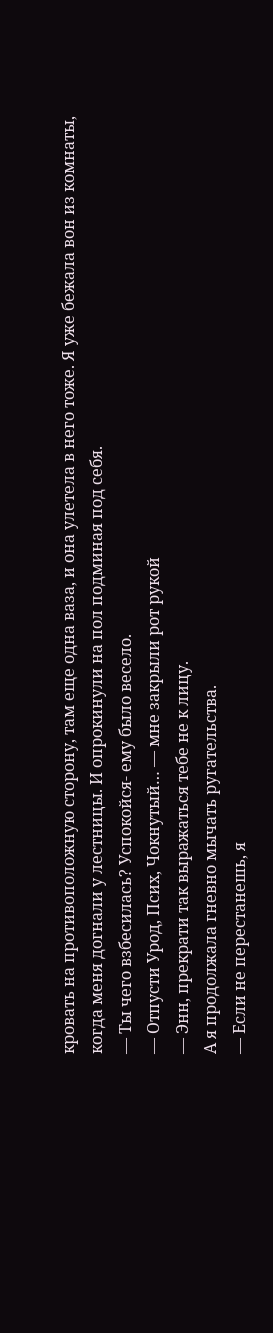кровать на противоположную сторону, там еще одна ваза, и она улетела в него тоже. Я уже бежала вон из комнаты, когда меня догнали у лестницы. И опрокинули на пол подминая под себя.
— Ты чего взбесилась? Успокойся- ему было весело.
— Отпусти Урод, Псих, Чокнутый… — мне закрыли рот рукой
— Энн, прекрати так выражаться тебе не к лицу.
А я продолжала гневно мычать ругательства.
— Если не перестанешь, я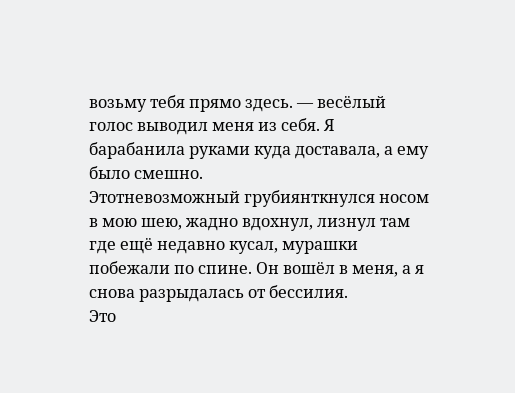возьму тебя прямо здесь. — весёлый голос выводил меня из себя. Я барабанила руками куда доставала, а ему было смешно.
Этотневозможный грубиянткнулся носом в мою шею, жадно вдохнул, лизнул там где ещё недавно кусал, мурашки побежали по спине. Он вошёл в меня, а я снова разрыдалась от бессилия.
Это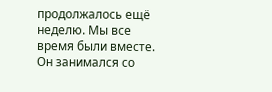продолжалось ещё неделю. Мы все время были вместе. Он занимался со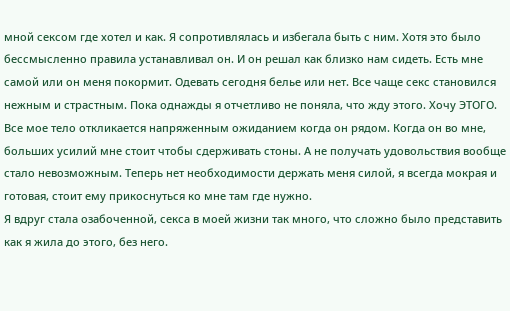мной сексом где хотел и как. Я сопротивлялась и избегала быть с ним. Хотя это было бессмысленно правила устанавливал он. И он решал как близко нам сидеть. Есть мне самой или он меня покормит. Одевать сегодня белье или нет. Все чаще секс становился нежным и страстным. Пока однажды я отчетливо не поняла, что жду этого. Хочу ЭТОГО. Все мое тело откликается напряженным ожиданием когда он рядом. Когда он во мне, больших усилий мне стоит чтобы сдерживать стоны. А не получать удовольствия вообще стало невозможным. Теперь нет необходимости держать меня силой, я всегда мокрая и готовая, стоит ему прикоснуться ко мне там где нужно.
Я вдруг стала озабоченной, секса в моей жизни так много, что сложно было представить как я жила до этого, без него.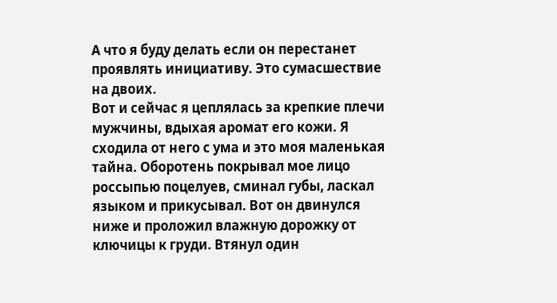А что я буду делать если он перестанет проявлять инициативу. Это сумасшествие на двоих.
Вот и сейчас я цеплялась за крепкие плечи мужчины, вдыхая аромат его кожи. Я сходила от него с ума и это моя маленькая тайна. Оборотень покрывал мое лицо россыпью поцелуев, сминал губы, ласкал языком и прикусывал. Вот он двинулся ниже и проложил влажную дорожку от ключицы к груди. Втянул один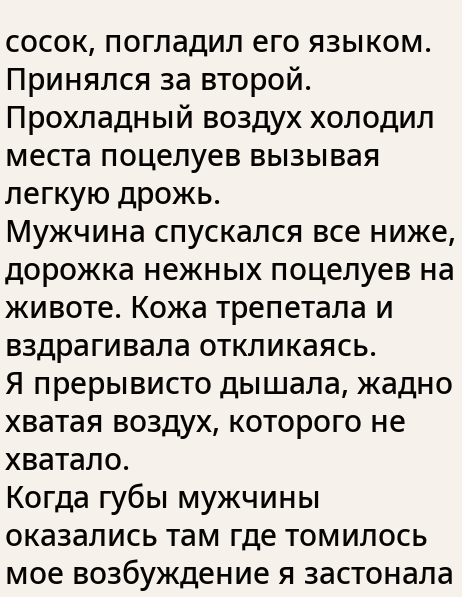сосок, погладил его языком. Принялся за второй. Прохладный воздух холодил места поцелуев вызывая легкую дрожь.
Мужчина спускался все ниже, дорожка нежных поцелуев на животе. Кожа трепетала и вздрагивала откликаясь.
Я прерывисто дышала, жадно хватая воздух, которого не хватало.
Когда губы мужчины оказались там где томилось мое возбуждение я застонала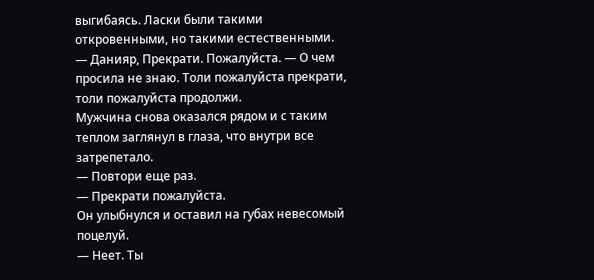выгибаясь. Ласки были такими откровенными, но такими естественными.
— Данияр, Прекрати. Пожалуйста. — О чем просила не знаю. Толи пожалуйста прекрати, толи пожалуйста продолжи.
Мужчина снова оказался рядом и с таким теплом заглянул в глаза, что внутри все затрепетало.
— Повтори еще раз.
— Прекрати пожалуйста.
Он улыбнулся и оставил на губах невесомый поцелуй.
— Неет. Ты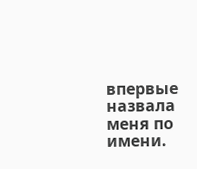впервые назвала меня по имени.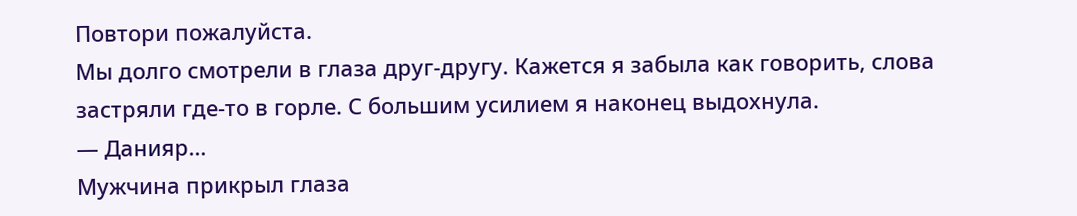Повтори пожалуйста.
Мы долго смотрели в глаза друг-другу. Кажется я забыла как говорить, слова застряли где-то в горле. С большим усилием я наконец выдохнула.
— Данияр…
Мужчина прикрыл глаза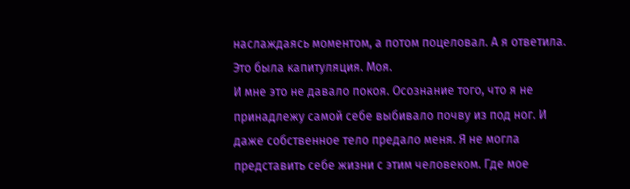наслаждаясь моментом, а потом поцеловал. А я ответила. Это была капитуляция. Моя.
И мне это не давало покоя. Осознание того, что я не принадлежу самой себе выбивало почву из под ног. И даже собственное тело предало меня. Я не могла представить себе жизни с этим человеком. Где мое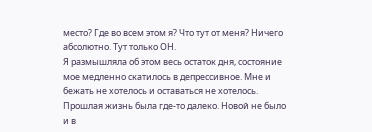место? Где во всем этом я? Что тут от меня? Ничего абсолютно. Тут только ОН.
Я размышляла об этом весь остаток дня, состояние мое медленно скатилось в депрессивное. Мне и бежать не хотелось и оставаться не хотелось. Прошлая жизнь была где-то далеко. Новой не было и в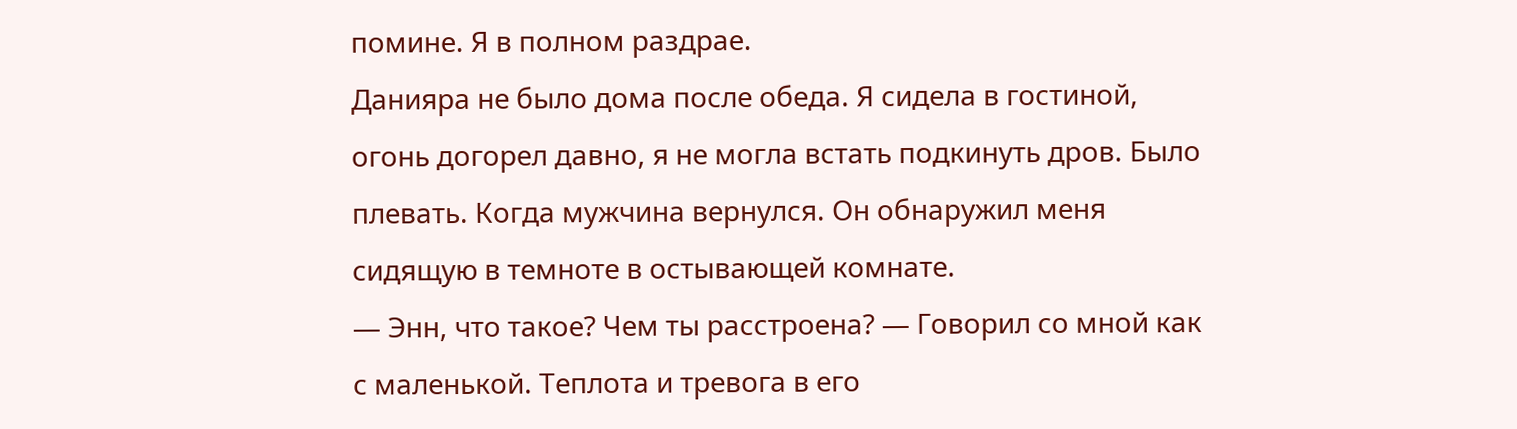помине. Я в полном раздрае.
Данияра не было дома после обеда. Я сидела в гостиной, огонь догорел давно, я не могла встать подкинуть дров. Было плевать. Когда мужчина вернулся. Он обнаружил меня сидящую в темноте в остывающей комнате.
— Энн, что такое? Чем ты расстроена? — Говорил со мной как с маленькой. Теплота и тревога в его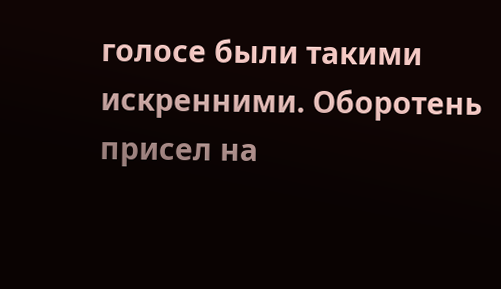голосе были такими искренними. Оборотень присел на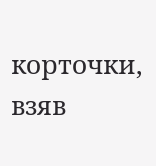корточки, взяв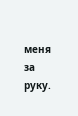меня за руку.